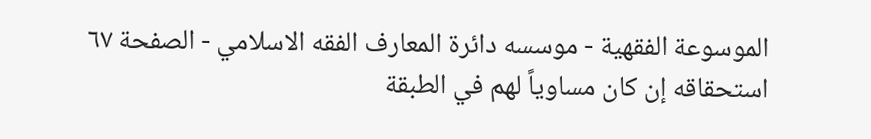الموسوعة الفقهية - موسسه دائرة المعارف الفقه الاسلامي - الصفحة ٦٧
استحقاقه إن كان مساوياً لهم في الطبقة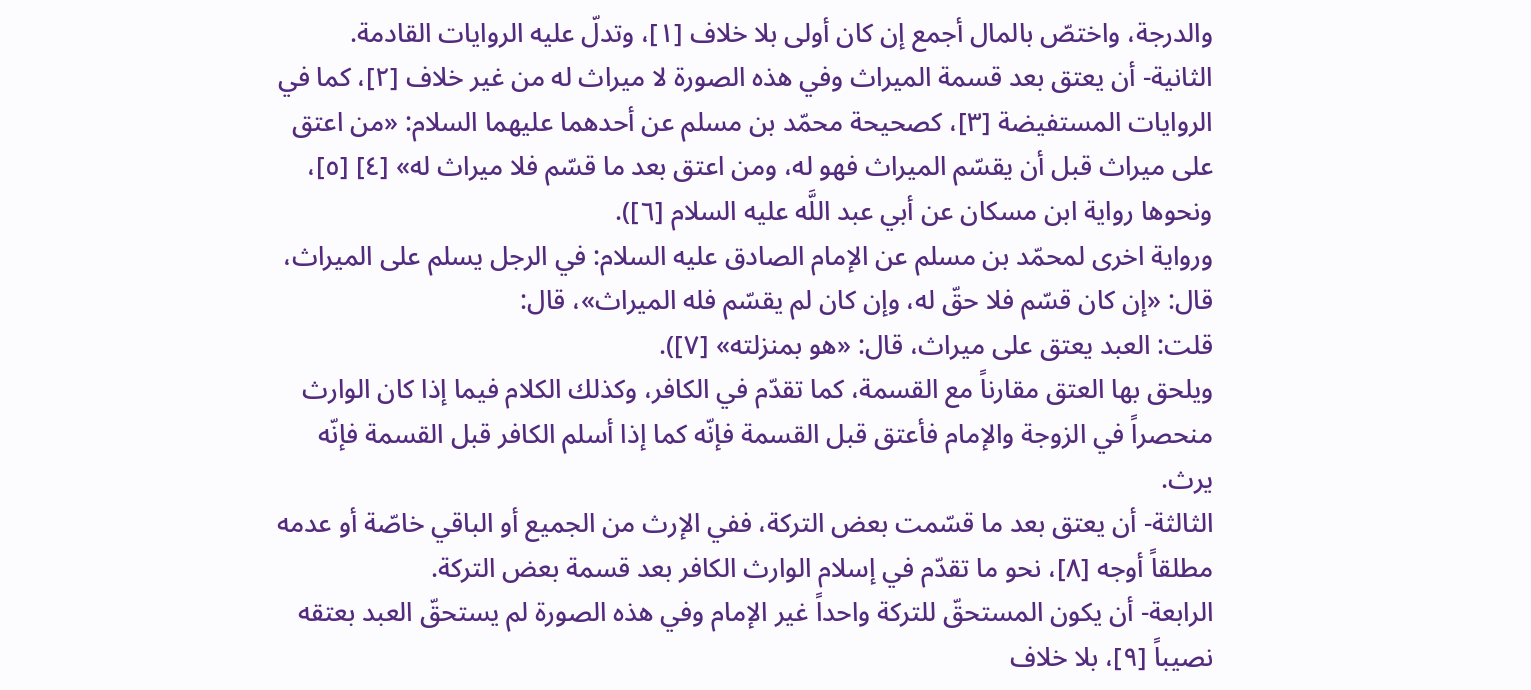والدرجة، واختصّ بالمال أجمع إن كان أولى بلا خلاف [١]، وتدلّ عليه الروايات القادمة.
الثانية- أن يعتق بعد قسمة الميراث وفي هذه الصورة لا ميراث له من غير خلاف [٢]، كما في الروايات المستفيضة [٣]، كصحيحة محمّد بن مسلم عن أحدهما عليهما السلام: «من اعتق على ميراث قبل أن يقسّم الميراث فهو له، ومن اعتق بعد ما قسّم فلا ميراث له» [٤] [٥]، ونحوها رواية ابن مسكان عن أبي عبد اللَّه عليه السلام [٦]).
ورواية اخرى لمحمّد بن مسلم عن الإمام الصادق عليه السلام: في الرجل يسلم على الميراث، قال: «إن كان قسّم فلا حقّ له، وإن كان لم يقسّم فله الميراث»، قال:
قلت: العبد يعتق على ميراث، قال: «هو بمنزلته» [٧]).
ويلحق بها العتق مقارناً مع القسمة، كما تقدّم في الكافر، وكذلك الكلام فيما إذا كان الوارث منحصراً في الزوجة والإمام فأعتق قبل القسمة فإنّه كما إذا أسلم الكافر قبل القسمة فإنّه يرث.
الثالثة- أن يعتق بعد ما قسّمت بعض التركة، ففي الإرث من الجميع أو الباقي خاصّة أو عدمه مطلقاً أوجه [٨]، نحو ما تقدّم في إسلام الوارث الكافر بعد قسمة بعض التركة.
الرابعة- أن يكون المستحقّ للتركة واحداً غير الإمام وفي هذه الصورة لم يستحقّ العبد بعتقه نصيباً [٩]، بلا خلاف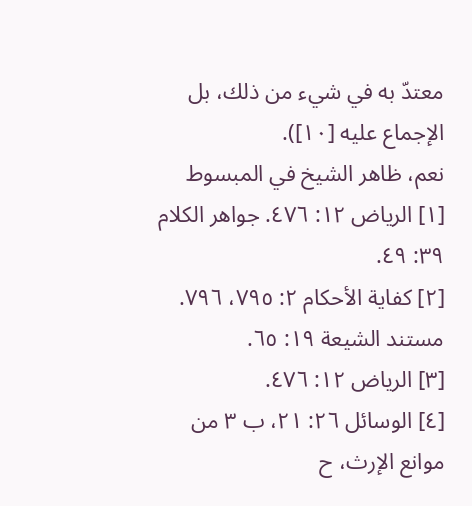معتدّ به في شيء من ذلك، بل الإجماع عليه [١٠]).
نعم، ظاهر الشيخ في المبسوط
[١] الرياض ١٢: ٤٧٦. جواهر الكلام ٣٩: ٤٩.
[٢] كفاية الأحكام ٢: ٧٩٥، ٧٩٦. مستند الشيعة ١٩: ٦٥.
[٣] الرياض ١٢: ٤٧٦.
[٤] الوسائل ٢٦: ٢١، ب ٣ من موانع الإرث، ح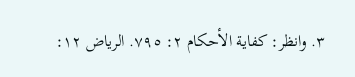٣. وانظر: كفاية الأحكام ٢: ٧٩٥. الرياض ١٢: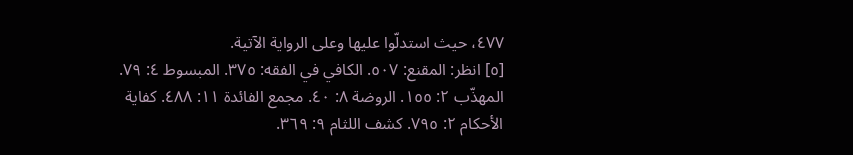٤٧٧، حيث استدلّوا عليها وعلى الرواية الآتية.
[٥] انظر: المقنع: ٥٠٧. الكافي في الفقه: ٣٧٥. المبسوط ٤: ٧٩. المهذّب ٢: ١٥٥. الروضة ٨: ٤٠. مجمع الفائدة ١١: ٤٨٨. كفاية الأحكام ٢: ٧٩٥. كشف اللثام ٩: ٣٦٩.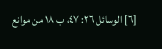[٦] الوسائل ٢٦: ٤٧، ب ١٨ من موانع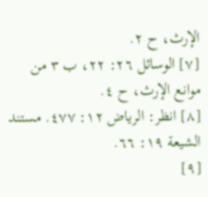الإرث، ح ٢.
[٧] الوسائل ٢٦: ٢٢، ب ٣ من موانع الإرث، ح ٤.
[٨] انظر: الرياض ١٢: ٤٧٧. مستند الشيعة ١٩: ٦٦.
[٩]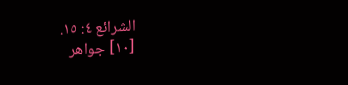الشرائع ٤: ١٥.
[١٠] جواهر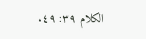الكلام ٣٩: ٤٩.